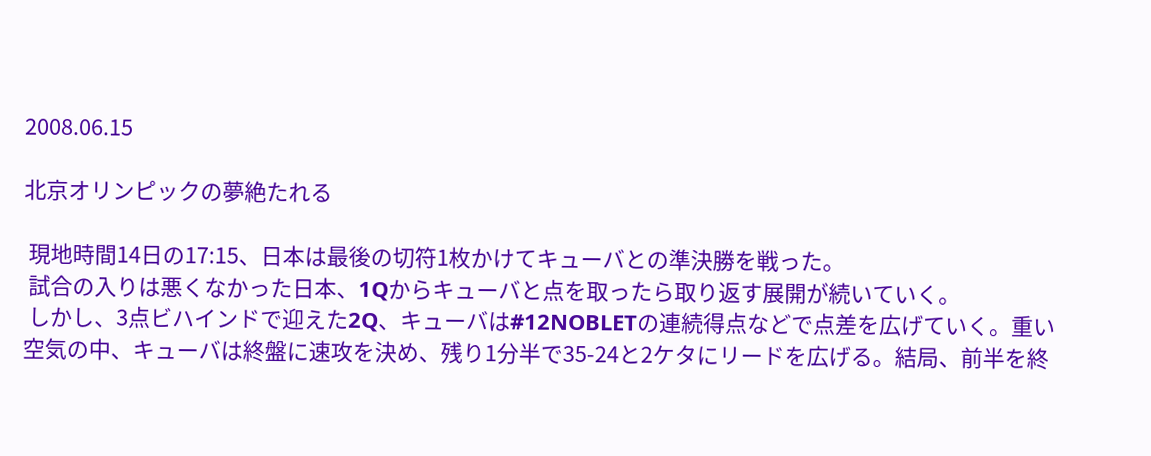2008.06.15

北京オリンピックの夢絶たれる

 現地時間14日の17:15、日本は最後の切符1枚かけてキューバとの準決勝を戦った。
 試合の入りは悪くなかった日本、1Qからキューバと点を取ったら取り返す展開が続いていく。
 しかし、3点ビハインドで迎えた2Q、キューバは#12NOBLETの連続得点などで点差を広げていく。重い空気の中、キューバは終盤に速攻を決め、残り1分半で35-24と2ケタにリードを広げる。結局、前半を終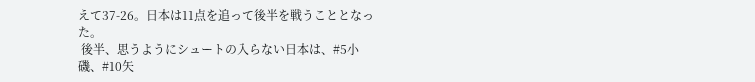えて37-26。日本は11点を追って後半を戦うこととなった。
 後半、思うようにシュートの入らない日本は、#5小磯、#10矢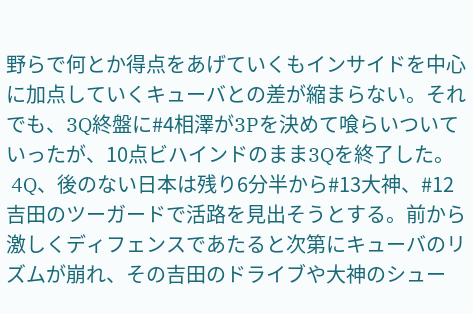野らで何とか得点をあげていくもインサイドを中心に加点していくキューバとの差が縮まらない。それでも、3Q終盤に#4相澤が3Pを決めて喰らいついていったが、10点ビハインドのまま3Qを終了した。
 4Q、後のない日本は残り6分半から#13大神、#12吉田のツーガードで活路を見出そうとする。前から激しくディフェンスであたると次第にキューバのリズムが崩れ、その吉田のドライブや大神のシュー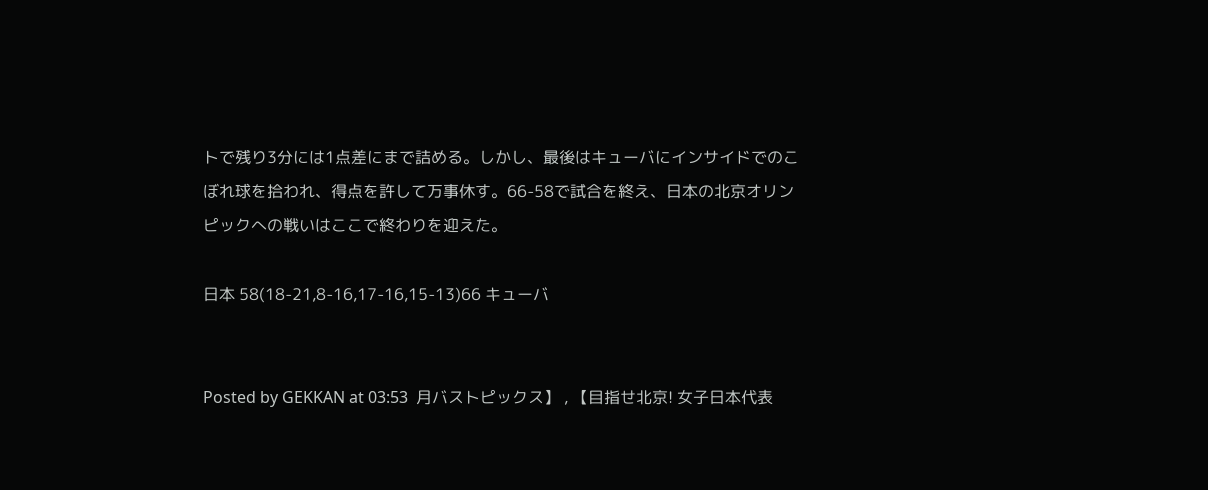トで残り3分には1点差にまで詰める。しかし、最後はキューバにインサイドでのこぼれ球を拾われ、得点を許して万事休す。66-58で試合を終え、日本の北京オリンピックへの戦いはここで終わりを迎えた。

日本 58(18-21,8-16,17-16,15-13)66 キューバ


Posted by GEKKAN at 03:53  月バストピックス】 , 【目指せ北京! 女子日本代表